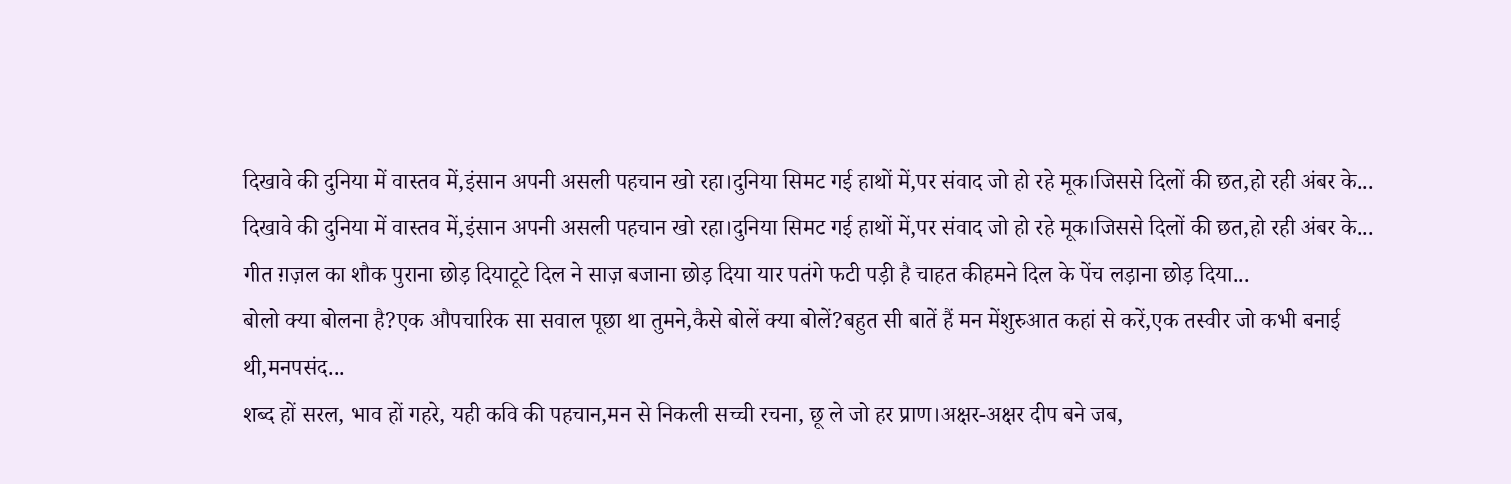दिखावे की दुनिया में वास्तव में,इंसान अपनी असली पहचान खो रहा।दुनिया सिमट गई हाथों में,पर संवाद जो हो रहे मूक।जिससे दिलों की छत,हो रही अंबर के...
दिखावे की दुनिया में वास्तव में,इंसान अपनी असली पहचान खो रहा।दुनिया सिमट गई हाथों में,पर संवाद जो हो रहे मूक।जिससे दिलों की छत,हो रही अंबर के...
गीत ग़ज़ल का शौक पुराना छोड़ दियाटूटे दिल ने साज़ बजाना छोड़ दिया यार पतंगे फटी पड़ी है चाहत कीहमने दिल के पेंच लड़ाना छोड़ दिया...
बोलो क्या बोलना है?एक औपचारिक सा सवाल पूछा था तुमने,कैसे बोलें क्या बोलें?बहुत सी बातें हैं मन मेंशुरुआत कहां से करें,एक तस्वीर जो कभी बनाई थी,मनपसंद...
शब्द हों सरल, भाव हों गहरे, यही कवि की पहचान,मन से निकली सच्ची रचना, छू ले जो हर प्राण।अक्षर-अक्षर दीप बने जब,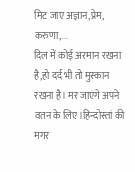मिट जाए अज्ञान,प्रेम, करुणा,...
दिल में कोई अरमान रखना है,हो दर्द भी तो मुस्कान रखना है। मर जाएंगे अपने वतन के लिए।हिन्दोस्तां की मगर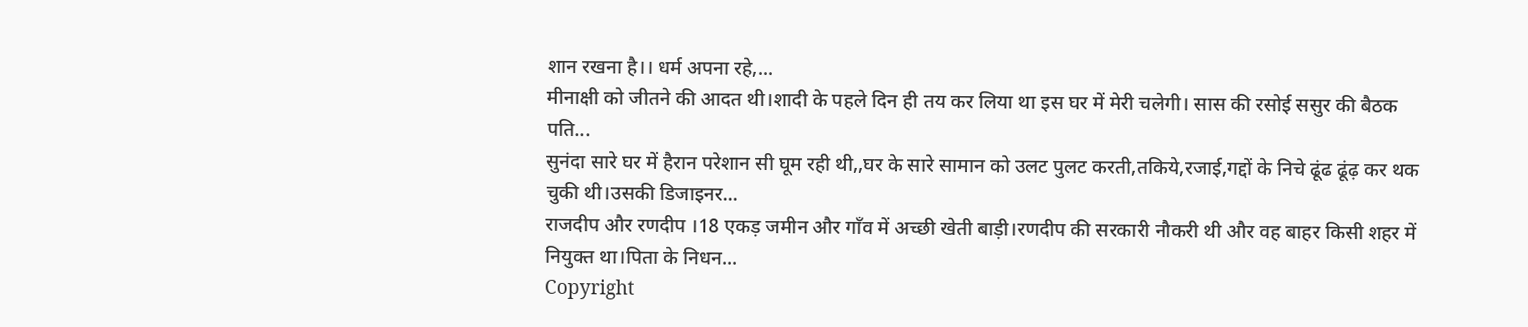शान रखना है।। धर्म अपना रहे,...
मीनाक्षी को जीतने की आदत थी।शादी के पहले दिन ही तय कर लिया था इस घर में मेरी चलेगी। सास की रसोई ससुर की बैठक पति...
सुनंदा सारे घर में हैरान परेशान सी घूम रही थी,,घर के सारे सामान को उलट पुलट करती,तकिये,रजाई,गद्दों के निचे ढूंढ ढूंढ़ कर थक चुकी थी।उसकी डिजाइनर...
राजदीप और रणदीप ।18 एकड़ जमीन और गाँव में अच्छी खेती बाड़ी।रणदीप की सरकारी नौकरी थी और वह बाहर किसी शहर में नियुक्त था।पिता के निधन...
Copyright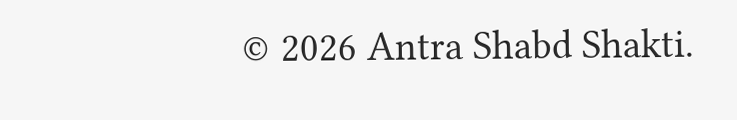© 2026 Antra Shabd Shakti.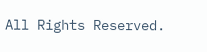All Rights Reserved.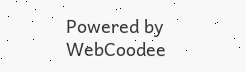Powered by WebCoodee